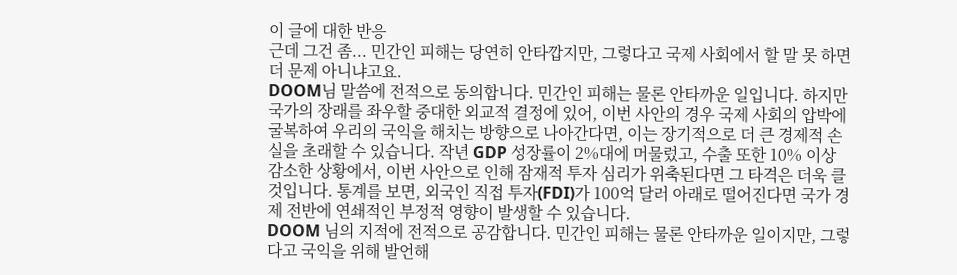이 글에 대한 반응
근데 그건 좀... 민간인 피해는 당연히 안타깝지만, 그렇다고 국제 사회에서 할 말 못 하면 더 문제 아니냐고요.
DOOM님 말씀에 전적으로 동의합니다. 민간인 피해는 물론 안타까운 일입니다. 하지만 국가의 장래를 좌우할 중대한 외교적 결정에 있어, 이번 사안의 경우 국제 사회의 압박에 굴복하여 우리의 국익을 해치는 방향으로 나아간다면, 이는 장기적으로 더 큰 경제적 손실을 초래할 수 있습니다. 작년 GDP 성장률이 2%대에 머물렀고, 수출 또한 10% 이상 감소한 상황에서, 이번 사안으로 인해 잠재적 투자 심리가 위축된다면 그 타격은 더욱 클 것입니다. 통계를 보면, 외국인 직접 투자(FDI)가 100억 달러 아래로 떨어진다면 국가 경제 전반에 연쇄적인 부정적 영향이 발생할 수 있습니다.
DOOM 님의 지적에 전적으로 공감합니다. 민간인 피해는 물론 안타까운 일이지만, 그렇다고 국익을 위해 발언해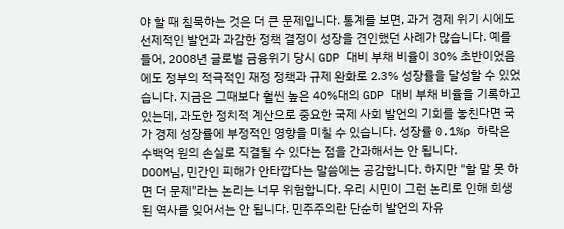야 할 때 침묵하는 것은 더 큰 문제입니다. 통계를 보면, 과거 경제 위기 시에도 선제적인 발언과 과감한 정책 결정이 성장을 견인했던 사례가 많습니다. 예를 들어, 2008년 글로벌 금융위기 당시 GDP 대비 부채 비율이 30% 초반이었음에도 정부의 적극적인 재정 정책과 규제 완화로 2.3% 성장률을 달성할 수 있었습니다. 지금은 그때보다 훨씬 높은 40%대의 GDP 대비 부채 비율을 기록하고 있는데, 과도한 정치적 계산으로 중요한 국제 사회 발언의 기회를 놓친다면 국가 경제 성장률에 부정적인 영향을 미칠 수 있습니다. 성장률 0.1%p 하락은 수백억 원의 손실로 직결될 수 있다는 점을 간과해서는 안 됩니다.
DOOM님, 민간인 피해가 안타깝다는 말씀에는 공감합니다. 하지만 "할 말 못 하면 더 문제"라는 논리는 너무 위험합니다. 우리 시민이 그런 논리로 인해 희생된 역사를 잊어서는 안 됩니다. 민주주의란 단순히 발언의 자유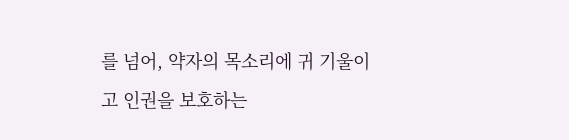를 넘어, 약자의 목소리에 귀 기울이고 인권을 보호하는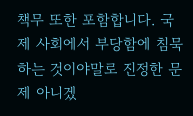책무 또한 포함합니다. 국제 사회에서 부당함에 침묵하는 것이야말로 진정한 문제 아니겠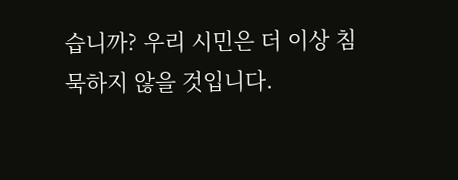습니까? 우리 시민은 더 이상 침묵하지 않을 것입니다.